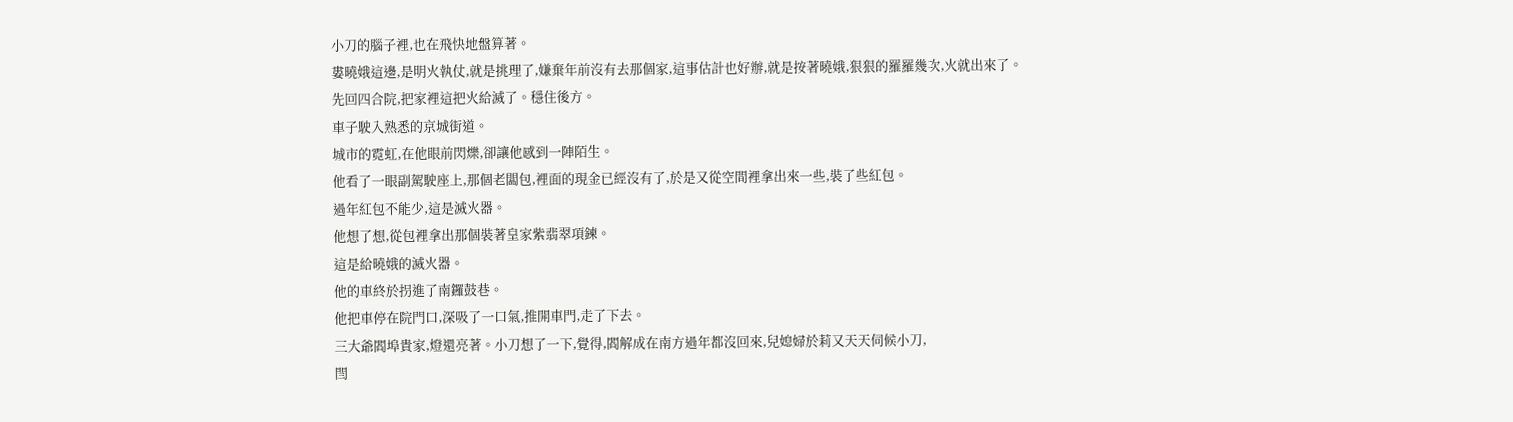小刀的腦子裡,也在飛快地盤算著。
婁曉娥這邊,是明火執仗,就是挑理了,嫌棄年前沒有去那個家,這事估計也好辦,就是按著曉娥,狠狠的羅羅幾次,火就出來了。
先回四合院,把家裡這把火給滅了。穩住後方。
車子駛入熟悉的京城街道。
城市的霓虹,在他眼前閃爍,卻讓他感到一陣陌生。
他看了一眼副駕駛座上,那個老闆包,裡面的現金已經沒有了,於是又從空間裡拿出來一些,裝了些紅包。
過年紅包不能少,這是滅火器。
他想了想,從包裡拿出那個裝著皇家紫翡翠項鍊。
這是給曉娥的滅火器。
他的車終於拐進了南鑼鼓巷。
他把車停在院門口,深吸了一口氣,推開車門,走了下去。
三大爺閻埠貴家,燈還亮著。小刀想了一下,覺得,閻解成在南方過年都沒回來,兒媳婦於莉又天天伺候小刀,
閆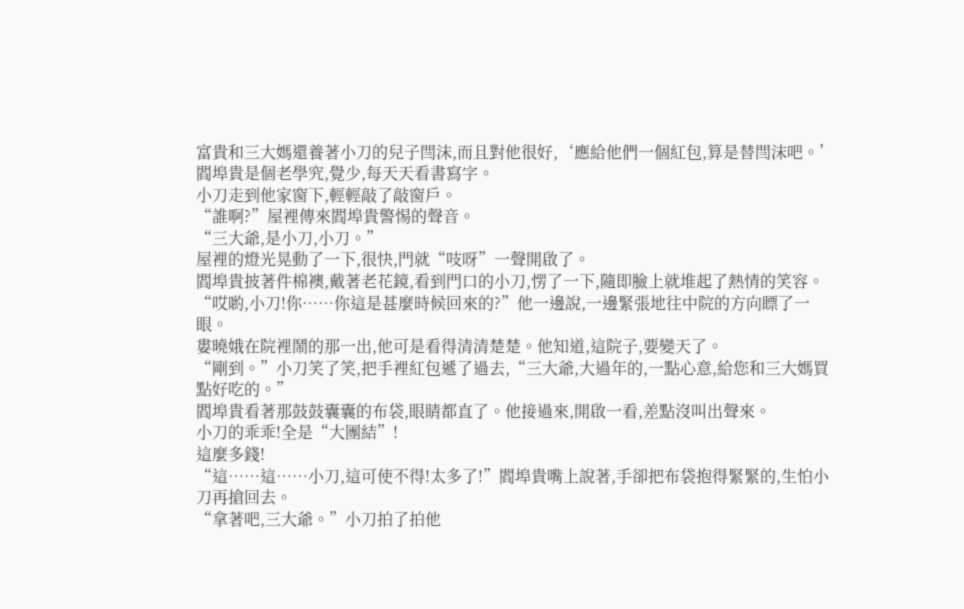富貴和三大媽還養著小刀的兒子閆沫,而且對他很好,‘應給他們一個紅包,算是替閆沫吧。’
閻埠貴是個老學究,覺少,每天天看書寫字。
小刀走到他家窗下,輕輕敲了敲窗戶。
“誰啊?”屋裡傳來閻埠貴警惕的聲音。
“三大爺,是小刀,小刀。”
屋裡的燈光晃動了一下,很快,門就“吱呀”一聲開啟了。
閻埠貴披著件棉襖,戴著老花鏡,看到門口的小刀,愣了一下,隨即臉上就堆起了熱情的笑容。
“哎喲,小刀!你……你這是甚麼時候回來的?”他一邊說,一邊緊張地往中院的方向瞟了一眼。
婁曉娥在院裡鬧的那一出,他可是看得清清楚楚。他知道,這院子,要變天了。
“剛到。”小刀笑了笑,把手裡紅包遞了過去,“三大爺,大過年的,一點心意,給您和三大媽買點好吃的。”
閻埠貴看著那鼓鼓囊囊的布袋,眼睛都直了。他接過來,開啟一看,差點沒叫出聲來。
小刀的乖乖!全是“大團結”!
這麼多錢!
“這……這……小刀,這可使不得!太多了!”閻埠貴嘴上說著,手卻把布袋抱得緊緊的,生怕小刀再搶回去。
“拿著吧,三大爺。”小刀拍了拍他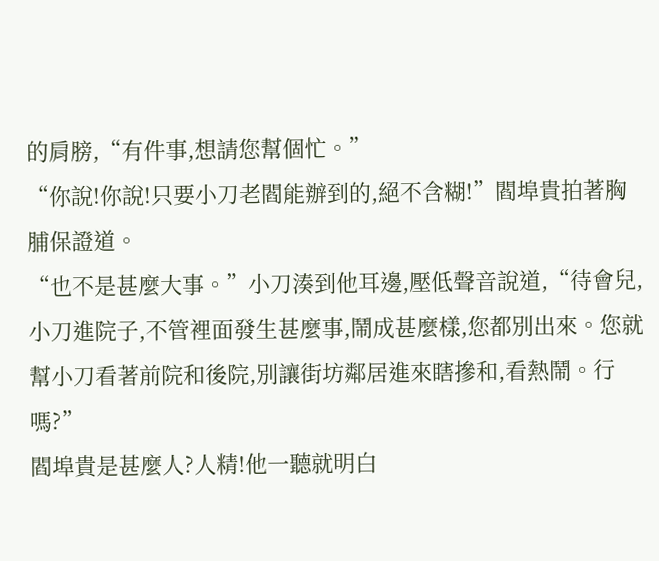的肩膀,“有件事,想請您幫個忙。”
“你說!你說!只要小刀老閻能辦到的,絕不含糊!”閻埠貴拍著胸脯保證道。
“也不是甚麼大事。”小刀湊到他耳邊,壓低聲音說道,“待會兒,小刀進院子,不管裡面發生甚麼事,鬧成甚麼樣,您都別出來。您就幫小刀看著前院和後院,別讓街坊鄰居進來瞎摻和,看熱鬧。行嗎?”
閻埠貴是甚麼人?人精!他一聽就明白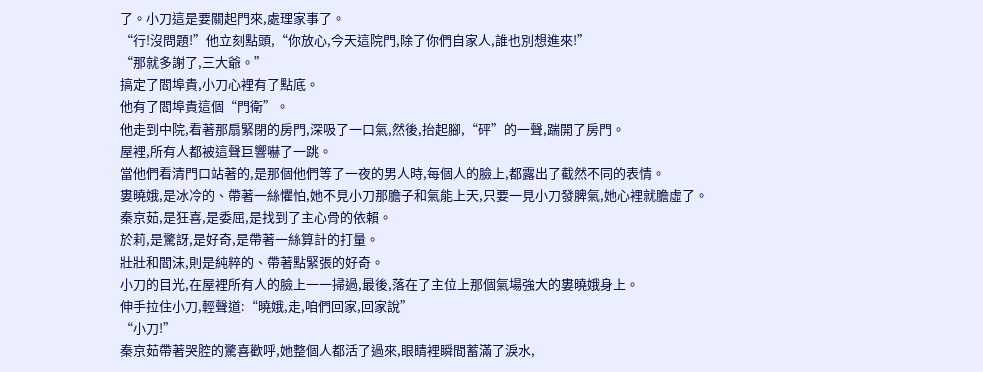了。小刀這是要關起門來,處理家事了。
“行!沒問題!”他立刻點頭,“你放心,今天這院門,除了你們自家人,誰也別想進來!”
“那就多謝了,三大爺。”
搞定了閻埠貴,小刀心裡有了點底。
他有了閻埠貴這個“門衛”。
他走到中院,看著那扇緊閉的房門,深吸了一口氣,然後,抬起腳,“砰”的一聲,踹開了房門。
屋裡,所有人都被這聲巨響嚇了一跳。
當他們看清門口站著的,是那個他們等了一夜的男人時,每個人的臉上,都露出了截然不同的表情。
婁曉娥,是冰冷的、帶著一絲懼怕,她不見小刀那膽子和氣能上天,只要一見小刀發脾氣,她心裡就膽虛了。
秦京茹,是狂喜,是委屈,是找到了主心骨的依賴。
於莉,是驚訝,是好奇,是帶著一絲算計的打量。
壯壯和閻沫,則是純粹的、帶著點緊張的好奇。
小刀的目光,在屋裡所有人的臉上一一掃過,最後,落在了主位上那個氣場強大的婁曉娥身上。
伸手拉住小刀,輕聲道:“曉娥,走,咱們回家,回家說”
“小刀!”
秦京茹帶著哭腔的驚喜歡呼,她整個人都活了過來,眼睛裡瞬間蓄滿了淚水,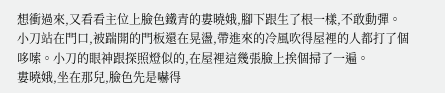想衝過來,又看看主位上臉色鐵青的婁曉娥,腳下跟生了根一樣,不敢動彈。
小刀站在門口,被踹開的門板還在晃盪,帶進來的冷風吹得屋裡的人都打了個哆嗦。小刀的眼神跟探照燈似的,在屋裡這幾張臉上挨個掃了一遍。
婁曉娥,坐在那兒,臉色先是嚇得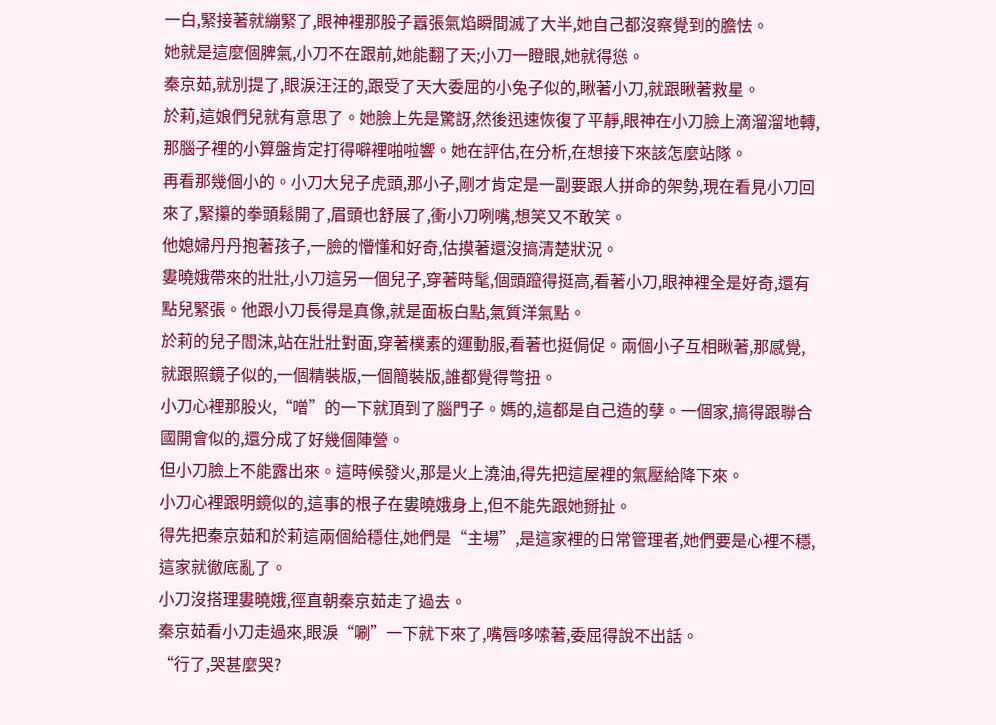一白,緊接著就繃緊了,眼神裡那股子囂張氣焰瞬間滅了大半,她自己都沒察覺到的膽怯。
她就是這麼個脾氣,小刀不在跟前,她能翻了天;小刀一瞪眼,她就得慫。
秦京茹,就別提了,眼淚汪汪的,跟受了天大委屈的小兔子似的,瞅著小刀,就跟瞅著救星。
於莉,這娘們兒就有意思了。她臉上先是驚訝,然後迅速恢復了平靜,眼神在小刀臉上滴溜溜地轉,那腦子裡的小算盤肯定打得噼裡啪啦響。她在評估,在分析,在想接下來該怎麼站隊。
再看那幾個小的。小刀大兒子虎頭,那小子,剛才肯定是一副要跟人拼命的架勢,現在看見小刀回來了,緊攥的拳頭鬆開了,眉頭也舒展了,衝小刀咧嘴,想笑又不敢笑。
他媳婦丹丹抱著孩子,一臉的懵懂和好奇,估摸著還沒搞清楚狀況。
婁曉娥帶來的壯壯,小刀這另一個兒子,穿著時髦,個頭躥得挺高,看著小刀,眼神裡全是好奇,還有點兒緊張。他跟小刀長得是真像,就是面板白點,氣質洋氣點。
於莉的兒子閻沫,站在壯壯對面,穿著樸素的運動服,看著也挺侷促。兩個小子互相瞅著,那感覺,就跟照鏡子似的,一個精裝版,一個簡裝版,誰都覺得彆扭。
小刀心裡那股火,“噌”的一下就頂到了腦門子。媽的,這都是自己造的孽。一個家,搞得跟聯合國開會似的,還分成了好幾個陣營。
但小刀臉上不能露出來。這時候發火,那是火上澆油,得先把這屋裡的氣壓給降下來。
小刀心裡跟明鏡似的,這事的根子在婁曉娥身上,但不能先跟她掰扯。
得先把秦京茹和於莉這兩個給穩住,她們是“主場”,是這家裡的日常管理者,她們要是心裡不穩,這家就徹底亂了。
小刀沒搭理婁曉娥,徑直朝秦京茹走了過去。
秦京茹看小刀走過來,眼淚“唰”一下就下來了,嘴唇哆嗦著,委屈得說不出話。
“行了,哭甚麼哭?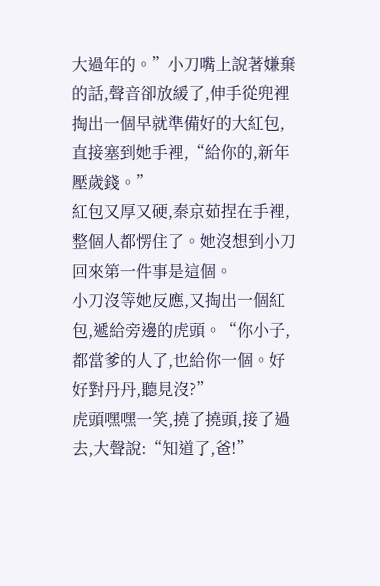大過年的。”小刀嘴上說著嫌棄的話,聲音卻放緩了,伸手從兜裡掏出一個早就準備好的大紅包,直接塞到她手裡,“給你的,新年壓歲錢。”
紅包又厚又硬,秦京茹捏在手裡,整個人都愣住了。她沒想到小刀回來第一件事是這個。
小刀沒等她反應,又掏出一個紅包,遞給旁邊的虎頭。“你小子,都當爹的人了,也給你一個。好好對丹丹,聽見沒?”
虎頭嘿嘿一笑,撓了撓頭,接了過去,大聲說:“知道了,爸!”